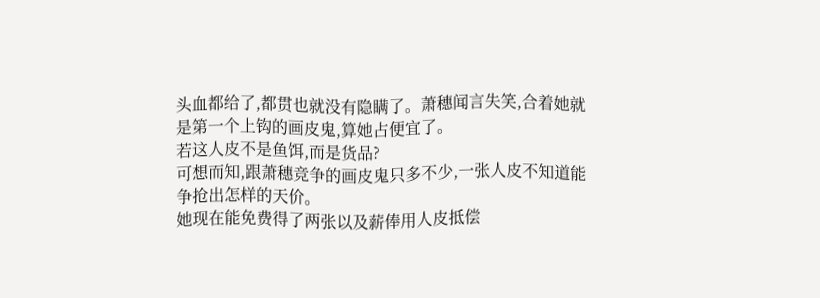头血都给了,都贯也就没有隐瞒了。萧穗闻言失笑,合着她就是第一个上钩的画皮鬼,算她占便宜了。
若这人皮不是鱼饵,而是货品?
可想而知,跟萧穗竞争的画皮鬼只多不少,一张人皮不知道能争抢出怎样的天价。
她现在能免费得了两张以及薪俸用人皮抵偿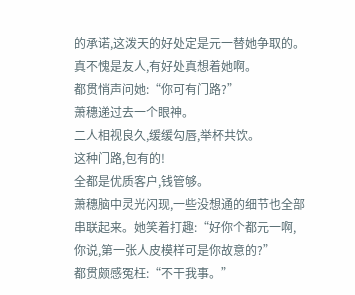的承诺,这泼天的好处定是元一替她争取的。真不愧是友人,有好处真想着她啊。
都贯悄声问她:“你可有门路?”
萧穗递过去一个眼神。
二人相视良久,缓缓勾唇,举杯共饮。
这种门路,包有的!
全都是优质客户,钱管够。
萧穗脑中灵光闪现,一些没想通的细节也全部串联起来。她笑着打趣:“好你个都元一啊,你说,第一张人皮模样可是你故意的?”
都贯颇感冤枉:“不干我事。”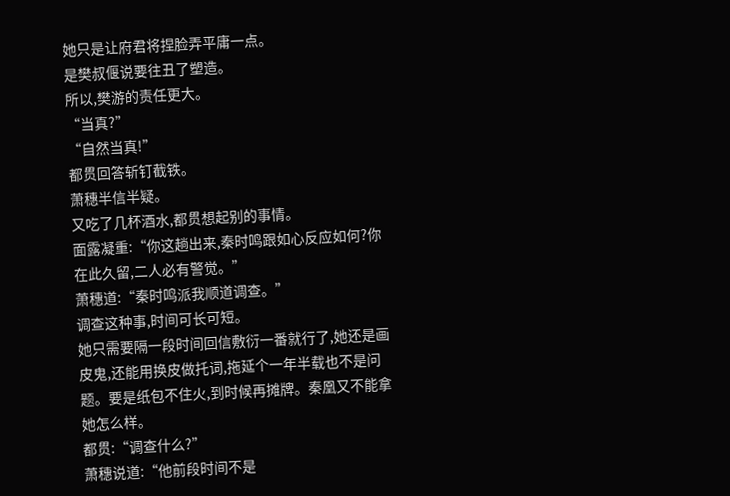她只是让府君将捏脸弄平庸一点。
是樊叔偃说要往丑了塑造。
所以,樊游的责任更大。
“当真?”
“自然当真!”
都贯回答斩钉截铁。
萧穗半信半疑。
又吃了几杯酒水,都贯想起别的事情。
面露凝重:“你这趟出来,秦时鸣跟如心反应如何?你在此久留,二人必有警觉。”
萧穗道:“秦时鸣派我顺道调查。”
调查这种事,时间可长可短。
她只需要隔一段时间回信敷衍一番就行了,她还是画皮鬼,还能用换皮做托词,拖延个一年半载也不是问题。要是纸包不住火,到时候再摊牌。秦凰又不能拿她怎么样。
都贯:“调查什么?”
萧穗说道:“他前段时间不是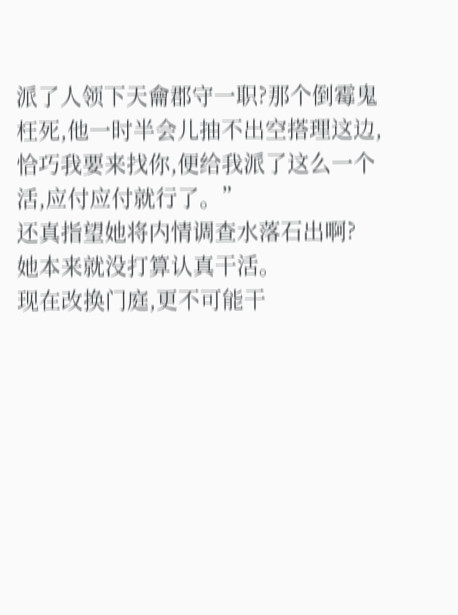派了人领下天龠郡守一职?那个倒霉鬼枉死,他一时半会儿抽不出空搭理这边,恰巧我要来找你,便给我派了这么一个活,应付应付就行了。”
还真指望她将内情调查水落石出啊?
她本来就没打算认真干活。
现在改换门庭,更不可能干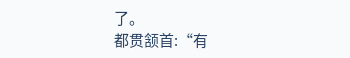了。
都贯颔首:“有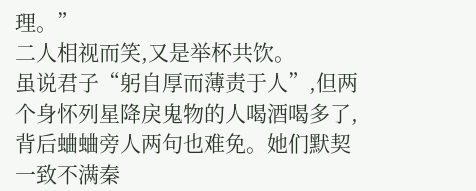理。”
二人相视而笑,又是举杯共饮。
虽说君子“躬自厚而薄责于人”,但两个身怀列星降戾鬼物的人喝酒喝多了,背后蛐蛐旁人两句也难免。她们默契一致不满秦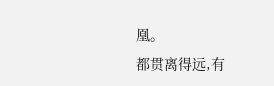凰。
都贯离得远,有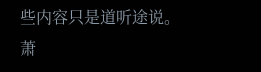些内容只是道听途说。
萧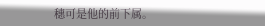穗可是他的前下属。